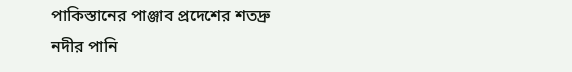পাকিস্তানের পাঞ্জাব প্রদেশের শতদ্রু নদীর পানি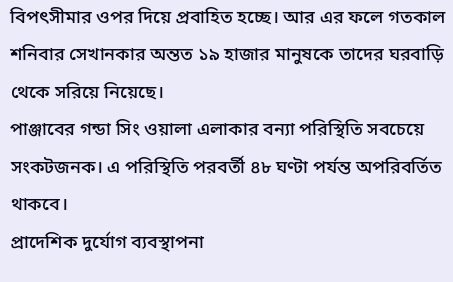বিপৎসীমার ওপর দিয়ে প্রবাহিত হচ্ছে। আর এর ফলে গতকাল শনিবার সেখানকার অন্তত ১৯ হাজার মানুষকে তাদের ঘরবাড়ি থেকে সরিয়ে নিয়েছে।
পাঞ্জাবের গন্ডা সিং ওয়ালা এলাকার বন্যা পরিস্থিতি সবচেয়ে সংকটজনক। এ পরিস্থিতি পরবর্তী ৪৮ ঘণ্টা পর্যন্ত অপরিবর্তিত থাকবে।
প্রাদেশিক দুর্যোগ ব্যবস্থাপনা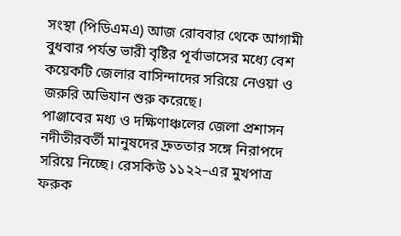সংস্থা (পিডিএমএ) আজ রোববার থেকে আগামী বুধবার পর্যন্ত ভারী বৃষ্টির পূর্বাভাসের মধ্যে বেশ কয়েকটি জেলার বাসিন্দাদের সরিয়ে নেওয়া ও জরুরি অভিযান শুরু করেছে।
পাঞ্জাবের মধ্য ও দক্ষিণাঞ্চলের জেলা প্রশাসন নদীতীরবর্তী মানুষদের দ্রুততার সঙ্গে নিরাপদে সরিয়ে নিচ্ছে। রেসকিউ ১১২২–এর মুখপাত্র ফরুক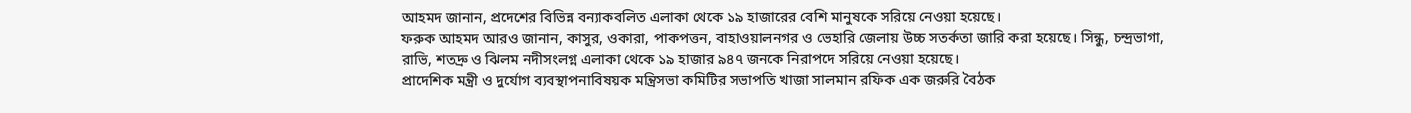আহমদ জানান, প্রদেশের বিভিন্ন বন্যাকবলিত এলাকা থেকে ১৯ হাজারের বেশি মানুষকে সরিয়ে নেওয়া হয়েছে।
ফরুক আহমদ আরও জানান, কাসুর, ওকারা, পাকপত্তন, বাহাওয়ালনগর ও ভেহারি জেলায় উচ্চ সতর্কতা জারি করা হয়েছে। সিন্ধু, চন্দ্রভাগা, রাভি, শতদ্রু ও ঝিলম নদীসংলগ্ন এলাকা থেকে ১৯ হাজার ৯৪৭ জনকে নিরাপদে সরিয়ে নেওয়া হয়েছে।
প্রাদেশিক মন্ত্রী ও দুর্যোগ ব্যবস্থাপনাবিষয়ক মন্ত্রিসভা কমিটির সভাপতি খাজা সালমান রফিক এক জরুরি বৈঠক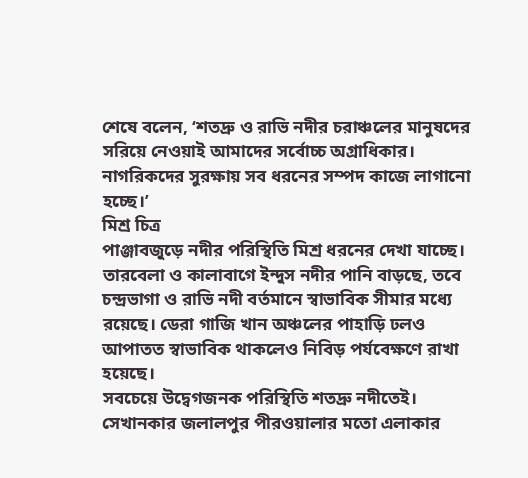শেষে বলেন, ‘শতদ্রু ও রাভি নদীর চরাঞ্চলের মানুষদের সরিয়ে নেওয়াই আমাদের সর্বোচ্চ অগ্রাধিকার। নাগরিকদের সুরক্ষায় সব ধরনের সম্পদ কাজে লাগানো হচ্ছে।’
মিশ্র চিত্র
পাঞ্জাবজুড়ে নদীর পরিস্থিতি মিশ্র ধরনের দেখা যাচ্ছে। তারবেলা ও কালাবাগে ইন্দুস নদীর পানি বাড়ছে, তবে চন্দ্রভাগা ও রাভি নদী বর্তমানে স্বাভাবিক সীমার মধ্যে রয়েছে। ডেরা গাজি খান অঞ্চলের পাহাড়ি ঢলও আপাতত স্বাভাবিক থাকলেও নিবিড় পর্যবেক্ষণে রাখা হয়েছে।
সবচেয়ে উদ্বেগজনক পরিস্থিতি শতদ্রু নদীতেই। সেখানকার জলালপুর পীরওয়ালার মতো এলাকার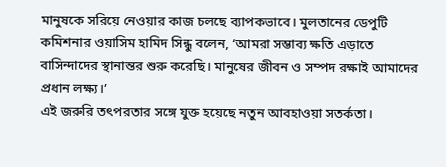মানুষকে সরিয়ে নেওয়ার কাজ চলছে ব্যাপকভাবে। মুলতানের ডেপুটি কমিশনার ওয়াসিম হামিদ সিন্ধু বলেন, ‘আমরা সম্ভাব্য ক্ষতি এড়াতে বাসিন্দাদের স্থানান্তর শুরু করেছি। মানুষের জীবন ও সম্পদ রক্ষাই আমাদের প্রধান লক্ষ্য।’
এই জরুরি তৎপরতার সঙ্গে যুক্ত হয়েছে নতুন আবহাওয়া সতর্কতা।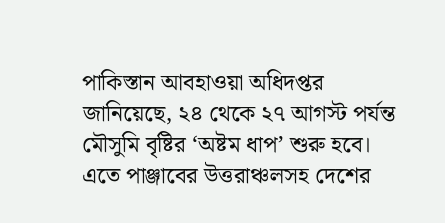পাকিস্তান আবহাওয়া অধিদপ্তর জানিয়েছে, ২৪ থেকে ২৭ আগস্ট পর্যন্ত মৌসুমি বৃষ্টির ‘অষ্টম ধাপ’ শুরু হবে। এতে পাঞ্জাবের উত্তরাঞ্চলসহ দেশের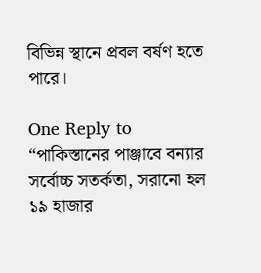বিভিন্ন স্থানে প্রবল বর্ষণ হতে পারে।

One Reply to “পাকিস্তানের পাঞ্জাবে বন্যার সর্বোচ্চ সতর্কতা, সরানো হল ১৯ হাজার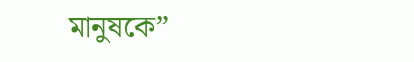মানুষকে”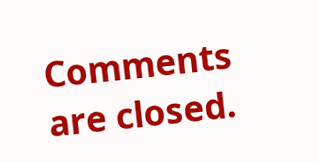Comments are closed.